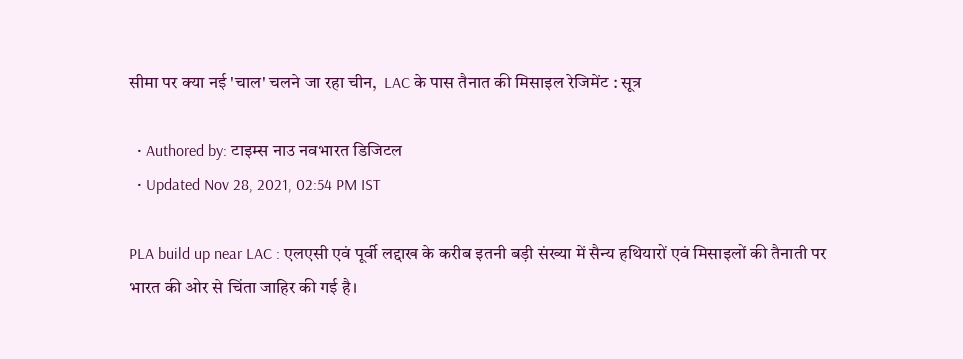सीमा पर क्या नई 'चाल' चलने जा रहा चीन,  LAC के पास तैनात की मिसाइल रेजिमेंट : सूत्र

  • Authored by: टाइम्स नाउ नवभारत डिजिटल
  • Updated Nov 28, 2021, 02:54 PM IST

PLA build up near LAC : एलएसी एवं पूर्वी लद्दाख के करीब इतनी बड़ी संख्या में सैन्य हथियारों एवं मिसाइलों की तैनाती पर भारत की ओर से चिंता जाहिर की गई है।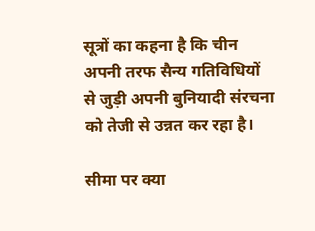सूत्रों का कहना है कि चीन अपनी तरफ सैन्य गतिविधियों से जुड़ी अपनी बुनियादी संरचना को तेजी से उन्नत कर रहा है।

सीमा पर क्या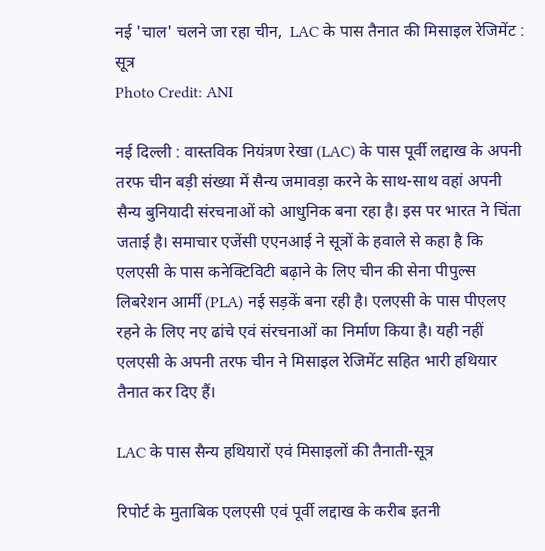नई 'चाल' चलने जा रहा चीन,  LAC के पास तैनात की मिसाइल रेजिमेंट : सूत्र
Photo Credit: ANI

नई दिल्ली : वास्तविक नियंत्रण रेखा (LAC) के पास पूर्वी लद्दाख के अपनी तरफ चीन बड़ी संख्या में सैन्य जमावड़ा करने के साथ-साथ वहां अपनी सैन्य बुनियादी संरचनाओं को आधुनिक बना रहा है। इस पर भारत ने चिंता जताई है। समाचार एजेंसी एएनआई ने सूत्रों के हवाले से कहा है कि एलएसी के पास कनेक्टिविटी बढ़ाने के लिए चीन की सेना पीपुल्स लिबरेशन आर्मी (PLA) नई सड़कें बना रही है। एलएसी के पास पीएलए रहने के लिए नए ढांचे एवं संरचनाओं का निर्माण किया है। यही नहीं एलएसी के अपनी तरफ चीन ने मिसाइल रेजिमेंट सहित भारी हथियार तैनात कर दिए हैं।

LAC के पास सैन्य हथियारों एवं मिसाइलों की तैनाती-सूत्र

रिपोर्ट के मुताबिक एलएसी एवं पूर्वी लद्दाख के करीब इतनी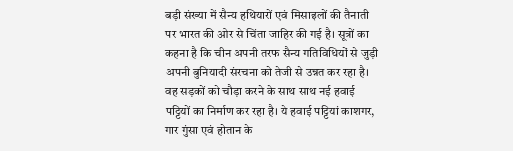बड़ी संख्या में सैन्य हथियारों एवं मिसाइलों की तैनाती पर भारत की ओर से चिंता जाहिर की गई है। सूत्रों का कहना है कि चीन अपनी तरफ सैन्य गतिविधियों से जुड़ी अपनी बुनियादी संरचना को तेजी से उन्नत कर रहा है। वह सड़कों को चौड़ा करने के साथ साथ नई हवाई पट्टियों का निर्माण कर रहा है। ये हवाई पट्टियां काशगर, गार गुंसा एवं होतान के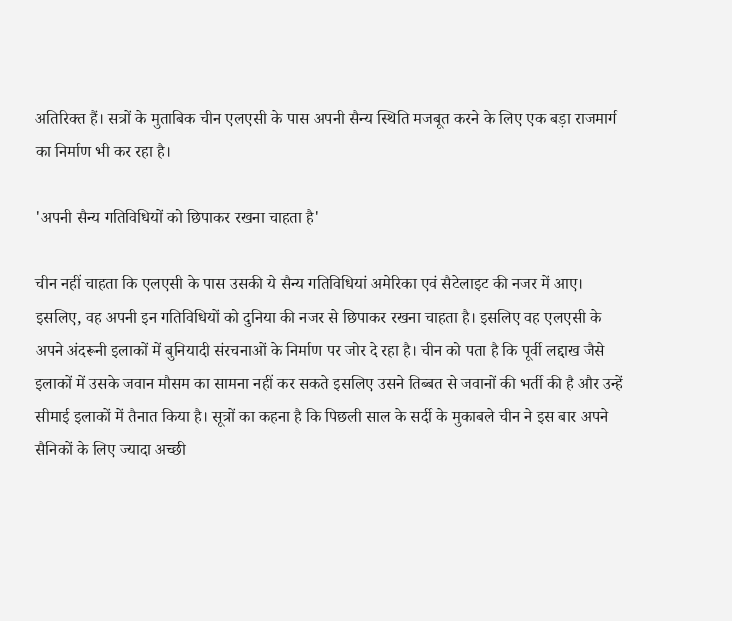अतिरिक्त हैं। सत्रों के मुताबिक चीन एलएसी के पास अपनी सैन्य स्थिति मजबूत करने के लिए एक बड़ा राजमार्ग का निर्माण भी कर रहा है।

'अपनी सैन्य गतिविधियों को छिपाकर रखना चाहता है'

चीन नहीं चाहता कि एलएसी के पास उसकी ये सैन्य गतिविधियां अमेरिका एवं सैटेलाइट की नजर में आए। इसलिए, वह अपनी इन गतिविधियों को दुनिया की नजर से छिपाकर रखना चाहता है। इसलिए वह एलएसी के अपने अंदरूनी इलाकों में बुनियादी संरचनाओं के निर्माण पर जोर दे रहा है। चीन को पता है कि पूर्वी लद्दाख जैसे इलाकों में उसके जवान मौसम का सामना नहीं कर सकते इसलिए उसने तिब्बत से जवानों की भर्ती की है और उन्हें सीमाई इलाकों में तैनात किया है। सूत्रों का कहना है कि पिछली साल के सर्दी के मुकाबले चीन ने इस बार अपने सैनिकों के लिए ज्यादा अच्छी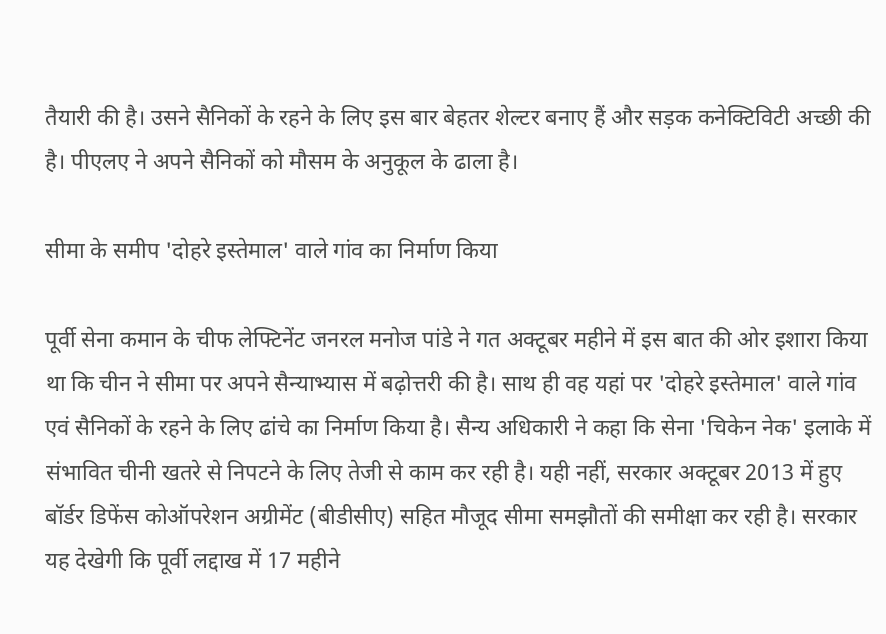तैयारी की है। उसने सैनिकों के रहने के लिए इस बार बेहतर शेल्टर बनाए हैं और सड़क कनेक्टिविटी अच्छी की है। पीएलए ने अपने सैनिकों को मौसम के अनुकूल के ढाला है।

सीमा के समीप 'दोहरे इस्तेमाल' वाले गांव का निर्माण किया

पूर्वी सेना कमान के चीफ लेफ्टिनेंट जनरल मनोज पांडे ने गत अक्टूबर महीने में इस बात की ओर इशारा किया था कि चीन ने सीमा पर अपने सैन्याभ्यास में बढ़ोत्तरी की है। साथ ही वह यहां पर 'दोहरे इस्तेमाल' वाले गांव एवं सैनिकों के रहने के लिए ढांचे का निर्माण किया है। सैन्य अधिकारी ने कहा कि सेना 'चिकेन नेक' इलाके में संभावित चीनी खतरे से निपटने के लिए तेजी से काम कर रही है। यही नहीं, सरकार अक्टूबर 2013 में हुए बॉर्डर डिफेंस कोऑपरेशन अग्रीमेंट (बीडीसीए) सहित मौजूद सीमा समझौतों की समीक्षा कर रही है। सरकार यह देखेगी कि पूर्वी लद्दाख में 17 महीने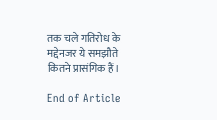तक चले गतिरोध के मद्देनजर ये समझौते कितने प्रासंगिक हैं।

End of Article